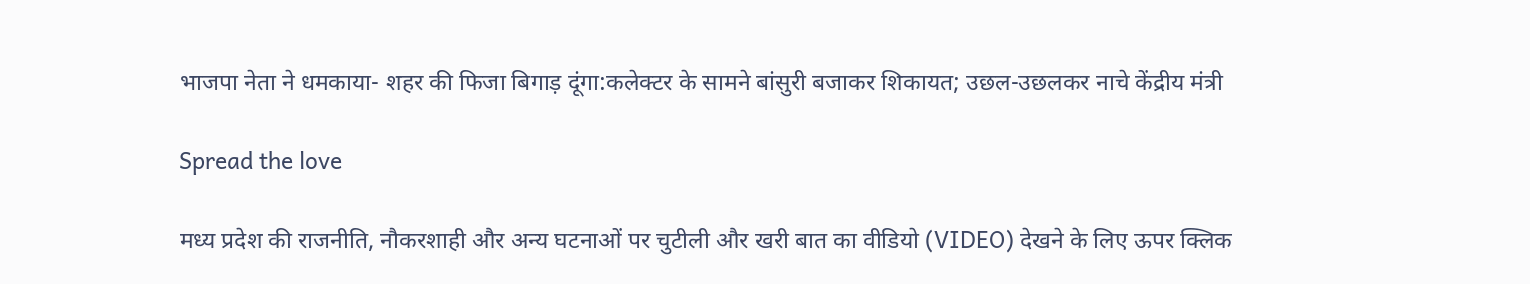भाजपा नेता ने धमकाया- शहर की फिजा बिगाड़ दूंगा:कलेक्टर के सामने बांसुरी बजाकर शिकायत; उछल-उछलकर नाचे केंद्रीय मंत्री

Spread the love

मध्य प्रदेश की राजनीति, नौकरशाही और अन्य घटनाओं पर चुटीली और खरी बात का वीडियो (VIDEO) देखने के लिए ऊपर क्लिक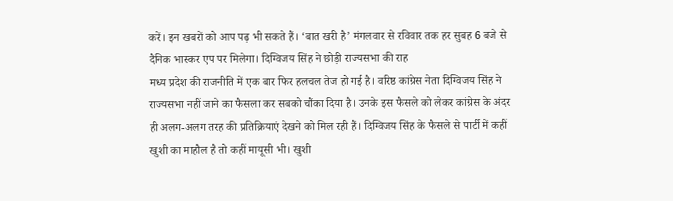करें। इन खबरों को आप पढ़ भी सकते हैं। ‘बात खरी है’ मंगलवार से रविवार तक हर सुबह 6 बजे से दैनिक भास्कर एप पर मिलेगा। दिग्विजय सिंह ने छोड़ी राज्यसभा की राह
मध्य प्रदेश की राजनीति में एक बार फिर हलचल तेज हो गई है। वरिष्ठ कांग्रेस नेता दिग्विजय सिंह ने राज्यसभा नहीं जाने का फैसला कर सबको चौंका दिया है। उनके इस फैसले को लेकर कांग्रेस के अंदर ही अलग-अलग तरह की प्रतिक्रियाएं देखने को मिल रही हैं। दिग्विजय सिंह के फैसले से पार्टी में कहीं खुशी का माहौल है तो कहीं मायूसी भी। खुशी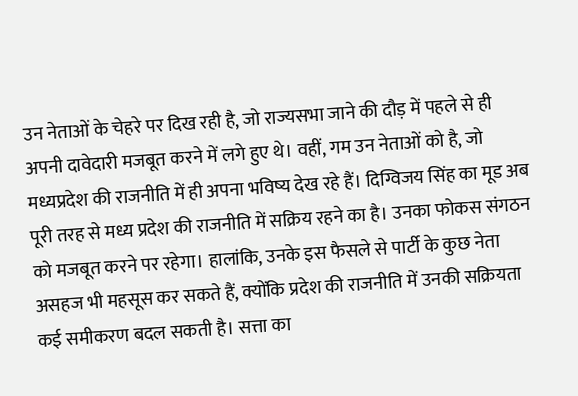उन नेताओं के चेहरे पर दिख रही है, जो राज्यसभा जाने की दौड़ में पहले से ही अपनी दावेदारी मजबूत करने में लगे हुए थे। वहीं, गम उन नेताओं को है, जो मध्यप्रदेश की राजनीति में ही अपना भविष्य देख रहे हैं। दिग्विजय सिंह का मूड अब पूरी तरह से मध्य प्रदेश की राजनीति में सक्रिय रहने का है। उनका फोकस संगठन को मजबूत करने पर रहेगा। हालांकि, उनके इस फैसले से पार्टी के कुछ नेता असहज भी महसूस कर सकते हैं, क्योंकि प्रदेश की राजनीति में उनकी सक्रियता कई समीकरण बदल सकती है। सत्ता का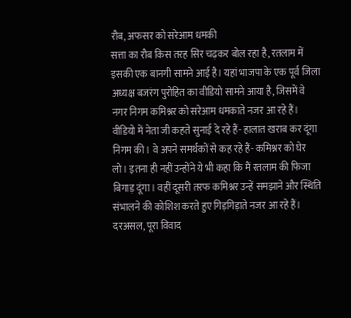रौब, अफसर को सरेआम धमकी
सत्ता का रौब किस तरह सिर चढ़कर बोल रहा है, रतलाम में इसकी एक बानगी सामने आई है। यहां भाजपा के एक पूर्व जिला अध्यक्ष बजरंग पुरोहित का वीडियो सामने आया है, जिसमें वे नगर निगम कमिश्नर को सरेआम धमकाते नजर आ रहे हैं। वीडियो में नेता जी कहते सुनाई दे रहे हैं- हालात खराब कर दूंगा निगम की। वे अपने समर्थकों से कह रहे हैं- कमिश्नर को घेर लो। इतना ही नहीं उन्होंने ये भी कहा कि मैं रतलाम की फिजा बिगाड़ दूंगा। वहीं दूसरी तरफ कमिश्नर उन्हें समझाने और स्थिति संभालने की कोशिश करते हुए गिड़गिड़ाते नजर आ रहे हैं। दरअसल, पूरा विवाद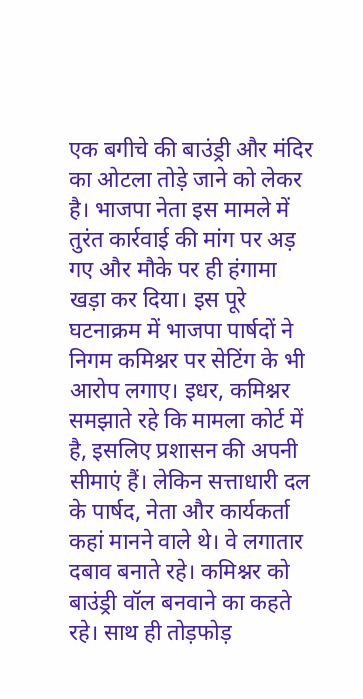एक बगीचे की बाउंड्री और मंदिर का ओटला तोड़े जाने को लेकर है। भाजपा नेता इस मामले में तुरंत कार्रवाई की मांग पर अड़ गए और मौके पर ही हंगामा खड़ा कर दिया। इस पूरे घटनाक्रम में भाजपा पार्षदों ने निगम कमिश्नर पर सेटिंग के भी आरोप लगाए। इधर, कमिश्नर समझाते रहे कि मामला कोर्ट में है, इसलिए प्रशासन की अपनी सीमाएं हैं। लेकिन सत्ताधारी दल के पार्षद, नेता और कार्यकर्ता कहां मानने वाले थे। वे लगातार दबाव बनाते रहे। कमिश्नर को बाउंड्री वॉल बनवाने का कहते रहे। साथ ही तोड़फोड़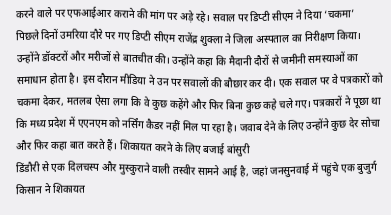करने वाले पर एफआईआर कराने की मांग पर अड़े रहे। सवाल पर डिप्टी सीएम ने दिया ‘चकमा’
पिछले दिनों उमरिया दौरे पर गए डिप्टी सीएम राजेंद्र शुक्ला ने जिला अस्पताल का निरीक्षण किया। उन्होंने डॉक्टरों और मरीजों से बातचीत की। उन्होंने कहा कि मैदानी दौरों से जमीनी समस्याओं का समाधान होता है। इस दौरान मीडिया ने उन पर सवालों की बौछार कर दी। एक सवाल पर वे पत्रकारों को चकमा देकर, मतलब ऐसा लगा कि वे कुछ कहेंगे और फिर बिना कुछ कहे चले गए। पत्रकारों ने पूछा था कि मध्य प्रदेश में एएनएम को नर्सिंग कैडर नहीं मिल पा रहा है। जवाब देने के लिए उन्होंने कुछ देर सोचा और फिर कहा बात करते हैं। शिकायत करने के लिए बजाई बांसुरी
डिंडौरी से एक दिलचस्प और मुस्कुराने वाली तस्वीर सामने आई है, जहां जनसुनवाई में पहुंचे एक बुजुर्ग किसान ने शिकायत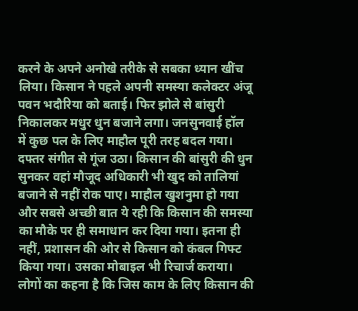करने के अपने अनोखे तरीके से सबका ध्यान खींच लिया। किसान ने पहले अपनी समस्या कलेक्टर अंजू पवन भदौरिया को बताई। फिर झोले से बांसुरी निकालकर मधुर धुन बजाने लगा। जनसुनवाई हॉल में कुछ पल के लिए माहौल पूरी तरह बदल गया। दफ्तर संगीत से गूंज उठा। किसान की बांसुरी की धुन सुनकर वहां मौजूद अधिकारी भी खुद को तालियां बजाने से नहीं रोक पाए। माहौल खुशनुमा हो गया और सबसे अच्छी बात ये रही कि किसान की समस्या का मौके पर ही समाधान कर दिया गया। इतना ही नहीं, प्रशासन की ओर से किसान को कंबल गिफ्ट किया गया। उसका मोबाइल भी रिचार्ज कराया। लोगों का कहना है कि जिस काम के लिए किसान की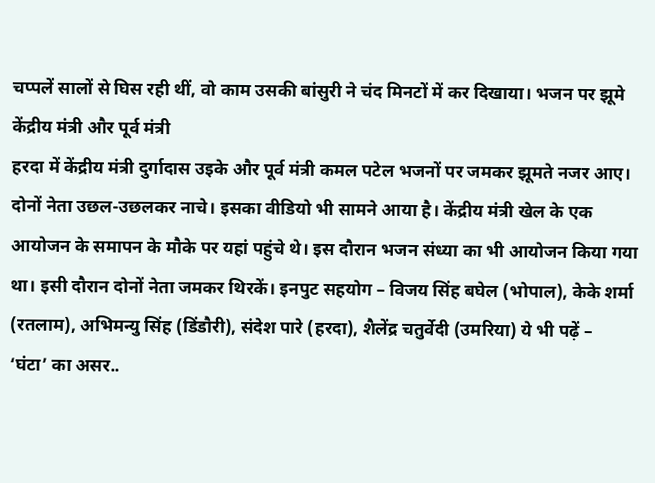चप्पलें सालों से घिस रही थीं, वो काम उसकी बांसुरी ने चंद मिनटों में कर दिखाया। भजन पर झूमे केंद्रीय मंत्री और पूर्व मंत्री
हरदा में केंद्रीय मंत्री दुर्गादास उइके और पूर्व मंत्री कमल पटेल भजनों पर जमकर झूमते नजर आए। दोनों नेता उछल-उछलकर नाचे। इसका वीडियो भी सामने आया है। केंद्रीय मंत्री खेल के एक आयोजन के समापन के मौके पर यहां पहुंचे थे। इस दौरान भजन संध्या का भी आयोजन किया गया था। इसी दौरान दोनों नेता जमकर थिरकें। इनपुट सहयोग – विजय सिंह बघेल (भोपाल), केके शर्मा (रतलाम), अभिमन्यु सिंह (डिंडौरी), संदेश पारे (हरदा), शैलेंद्र चतुर्वेदी (उमरिया) ये भी पढ़ें –
‘घंटा’ का असर..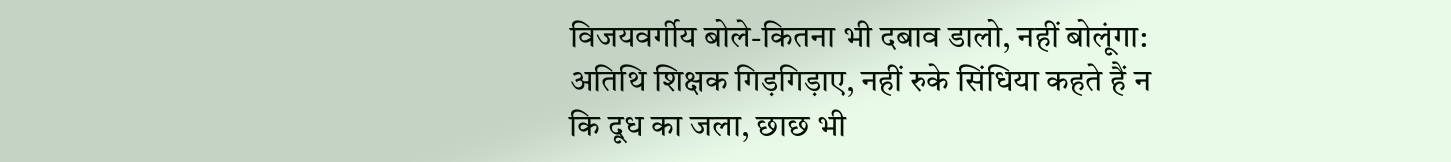विजयवर्गीय बोले-कितना भी दबाव डालो, नहीं बोलूंगा: अतिथि शिक्षक गिड़गिड़ाए, नहीं रुके सिंधिया कहते हैं न कि दूध का जला, छाछ भी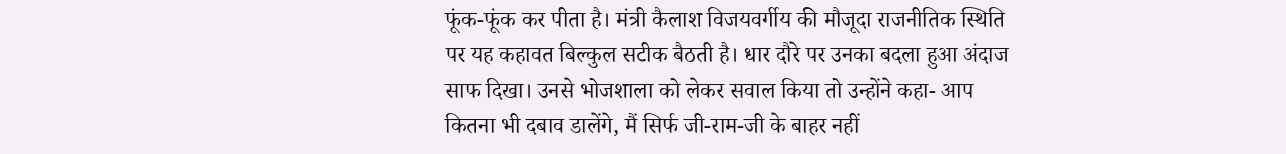फूंक-फूंक कर पीता है। मंत्री कैलाश विजयवर्गीय की मौजूदा राजनीतिक स्थिति पर यह कहावत बिल्कुल सटीक बैठती है। धार दौरे पर उनका बदला हुआ अंदाज साफ दिखा। उनसे भोजशाला को लेकर सवाल किया तो उन्होंने कहा- आप कितना भी दबाव डालेंगे, मैं सिर्फ जी-राम-जी के बाहर नहीं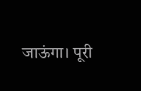जाऊंगा। पूरी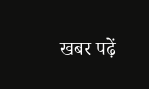खबर पढ़ें